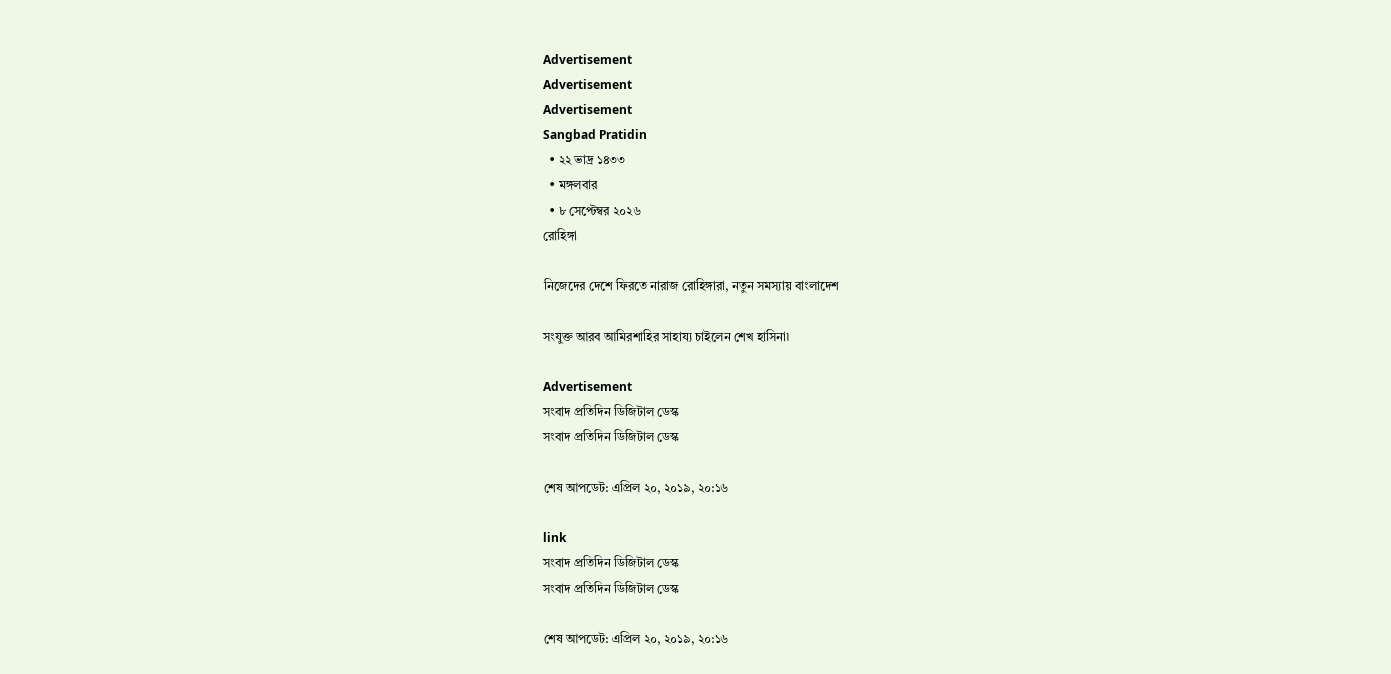Advertisement
Advertisement
Advertisement
Sangbad Pratidin
  • ২২ ভাদ্র ১৪৩৩
  • মঙ্গলবার
  • ৮ সেপ্টেম্বর ২০২৬
রোহিঙ্গা

নিজেদের দেশে ফিরতে নারাজ রোহিঙ্গারা, নতুন সমস্যায় বাংলাদেশ

সংযুক্ত আরব আমিরশাহির সাহায্য চাইলেন শেখ হাসিনা৷

Advertisement
সংবাদ প্রতিদিন ডিজিটাল ডেস্ক
সংবাদ প্রতিদিন ডিজিটাল ডেস্ক

শেষ আপডেট: এপ্রিল ২০, ২০১৯, ২০:১৬

link
সংবাদ প্রতিদিন ডিজিটাল ডেস্ক
সংবাদ প্রতিদিন ডিজিটাল ডেস্ক

শেষ আপডেট: এপ্রিল ২০, ২০১৯, ২০:১৬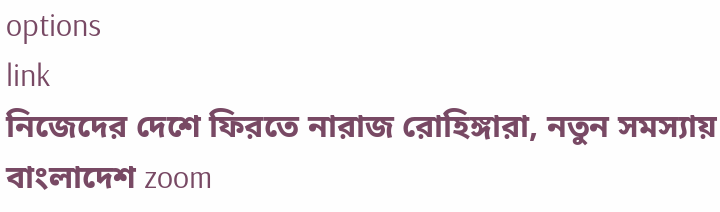options
link
নিজেদের দেশে ফিরতে নারাজ রোহিঙ্গারা, নতুন সমস্যায় বাংলাদেশ zoom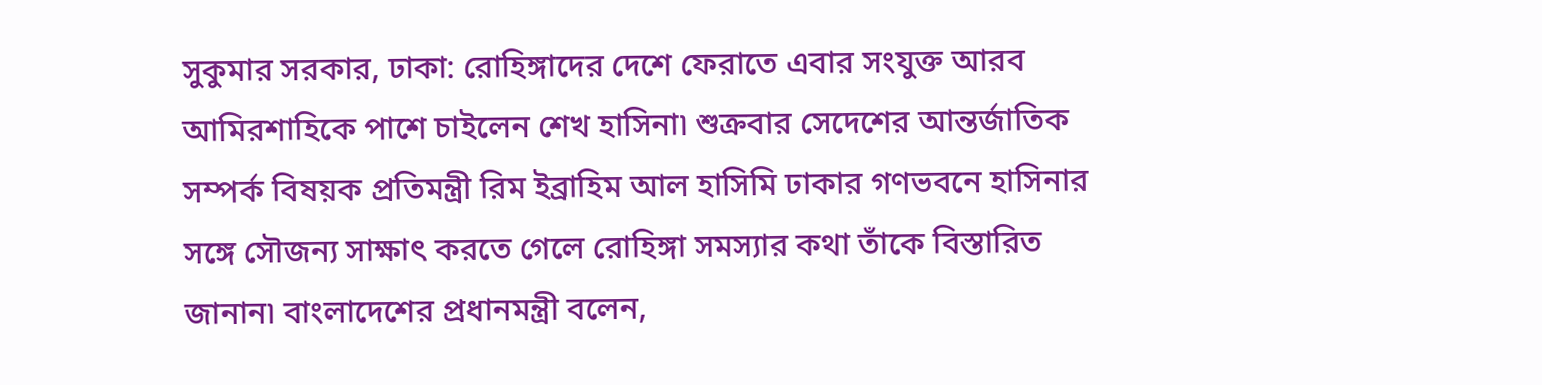সুকুমার সরকার, ঢাকা: রোহিঙ্গাদের দেশে ফেরাতে এবার সংযুক্ত আরব আমিরশাহিকে পাশে চাইলেন শেখ হাসিনা৷ শুক্রবার সেদেশের আন্তর্জাতিক সম্পর্ক বিষয়ক প্রতিমন্ত্রী রিম ইব্রাহিম আল হাসিমি ঢাকার গণভবনে হাসিনার সঙ্গে সৌজন্য সাক্ষাৎ করতে গেলে রোহিঙ্গা সমস্যার কথা তাঁকে বিস্তারিত জানান৷ বাংলাদেশের প্রধানমন্ত্রী বলেন,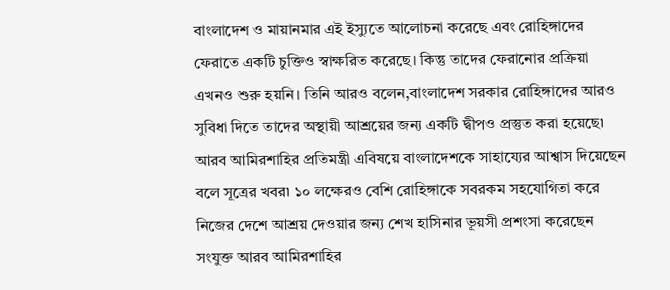বাংলাদেশ ও মায়ানমার এই ইস্যুতে আলোচনা করেছে এবং রোহিঙ্গাদের ফেরাতে একটি চুক্তিও স্বাক্ষরিত করেছে। কিন্তু তাদের ফেরানোর প্রক্রিয়া এখনও শুরু হয়নি। তিনি আরও বলেন,বাংলাদেশ সরকার রোহিঙ্গাদের আরও সুবিধা দিতে তাদের অস্থায়ী আশ্রয়ের জন্য একটি দ্বীপও প্রস্তুত করা হয়েছে৷ আরব আমিরশাহির প্রতিমন্ত্রী এবিষয়ে বাংলাদেশকে সাহায্যের আশ্বাস দিয়েছেন বলে সূত্রের খবর৷ ১০ লক্ষেরও বেশি রোহিঙ্গাকে সবরকম সহযোগিতা করে নিজের দেশে আশ্রয় দেওয়ার জন্য শেখ হাসিনার ভূয়সী প্রশংসা করেছেন সংযুক্ত আরব আমিরশাহির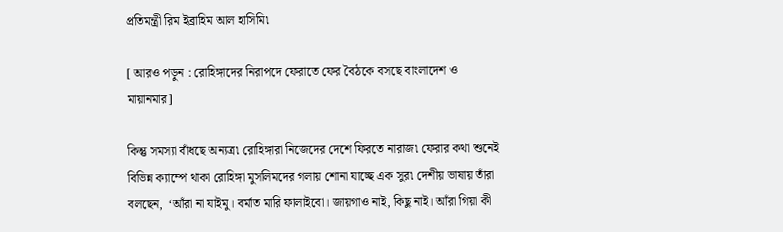প্রতিমন্ত্রী রিম ইব্রাহিম আল হাসিমি৷

[ আরও পড়ুন : রোহিঙ্গাদের নিরাপদে ফেরাতে ফের বৈঠকে বসছে বাংলাদেশ ও মায়ানমার]

কিন্তু সমস্যা বাঁধছে অন্যত্র৷ রোহিঙ্গারা নিজেদের দেশে ফিরতে নারাজ৷ ফেরার কথা শুনেই বিভিন্ন ক্যাম্পে থাকা রোহিঙ্গা মুসলিমদের গলায় শোনা যাচ্ছে এক সুর৷ দেশীয় ভাষায় তাঁরা বলছেন,  ‘আঁরা না যাইমু। বর্মাত মারি ফালাইবো। জায়গাও নাই, কিছু নাই। আঁরা গিয়া কী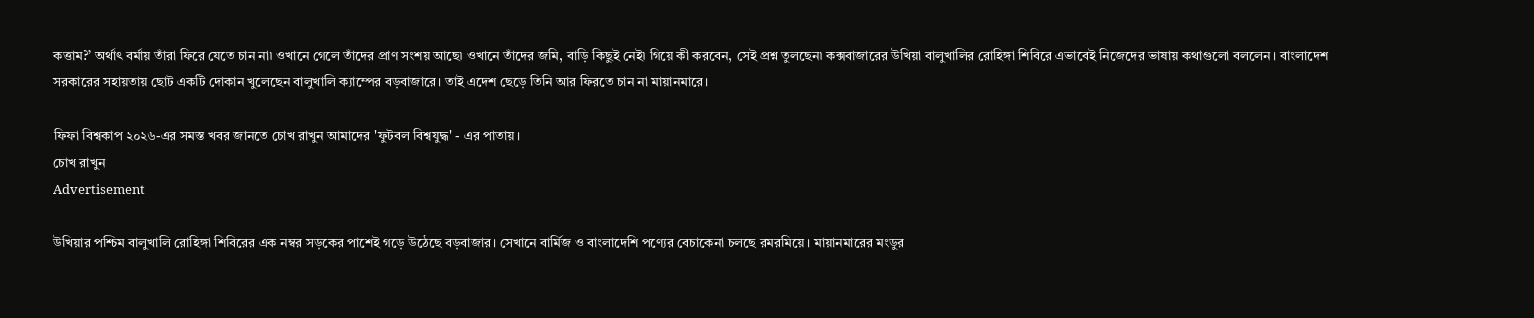কত্তাম?’ অর্থাৎ বর্মায় তাঁরা ফিরে যেতে চান না৷ ওখানে গেলে তাঁদের প্রাণ সংশয় আছে৷ ওখানে তাঁদের জমি, বাড়ি কিছুই নেই৷ গিয়ে কী করবেন, সেই প্রশ্ন তুলছেন৷ কক্সবাজারের উখিয়া বালুখালির রোহিঙ্গা শিবিরে এভাবেই নিজেদের ভাষায় কথাগুলো বললেন। বাংলাদেশ সরকারের সহায়তায় ছোট একটি দোকান খুলেছেন বালুখালি ক্যাম্পের বড়বাজারে। তাই এদেশ ছেড়ে তিনি আর ফিরতে চান না মায়ানমারে।

ফিফা বিশ্বকাপ ২০২৬-এর সমস্ত খবর জানতে চোখ রাখুন আমাদের 'ফুটবল বিশ্বযুদ্ধ' - এর পাতায়।
চোখ রাখুন
Advertisement

উখিয়ার পশ্চিম বালুখালি রোহিঙ্গা শিবিরের এক নম্বর সড়কের পাশেই গড়ে উঠেছে বড়বাজার। সেখানে বার্মিজ ও বাংলাদেশি পণ্যের বেচাকেনা চলছে রমরমিয়ে। মায়ানমারের মংডুর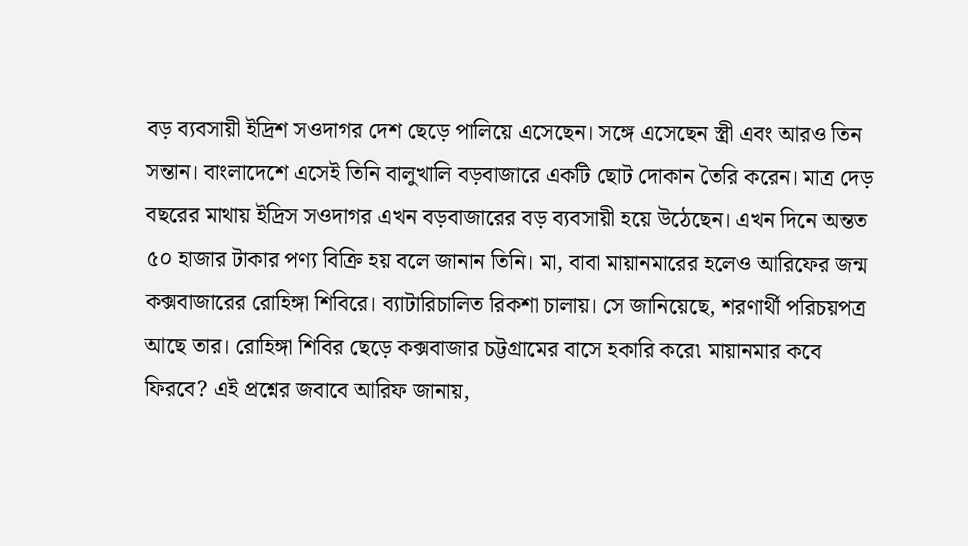বড় ব্যবসায়ী ইদ্রিশ সওদাগর দেশ ছেড়ে পালিয়ে এসেছেন। সঙ্গে এসেছেন স্ত্রী এবং আরও তিন সন্তান। বাংলাদেশে এসেই তিনি বালুখালি বড়বাজারে একটি ছোট দোকান তৈরি করেন। মাত্র দেড় বছরের মাথায় ইদ্রিস সওদাগর এখন বড়বাজারের বড় ব্যবসায়ী হয়ে উঠেছেন। এখন দিনে অন্তত ৫০ হাজার টাকার পণ্য বিক্রি হয় বলে জানান তিনি। মা, বাবা মায়ানমারের হলেও আরিফের জন্ম কক্সবাজারের রোহিঙ্গা শিবিরে। ব্যাটারিচালিত রিকশা চালায়। সে জানিয়েছে, শরণার্থী পরিচয়পত্র আছে তার। রোহিঙ্গা শিবির ছেড়ে কক্সবাজার চট্টগ্রামের বাসে হকারি করে৷ মায়ানমার কবে ফিরবে? এই প্রশ্নের জবাবে আরিফ জানায়,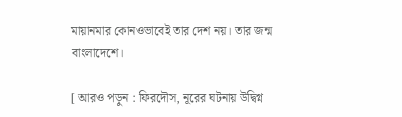মায়ানমার কোনওভাবেই তার দেশ নয়। তার জন্ম বাংলাদেশে।

[ আরও পড়ুন : ফিরদৌস, নূরের ঘটনায় উদ্বিগ্ন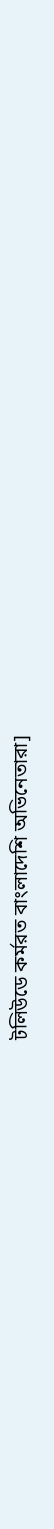টলিউডে কর্মরত বাংলাদেশি অভিনেতারা]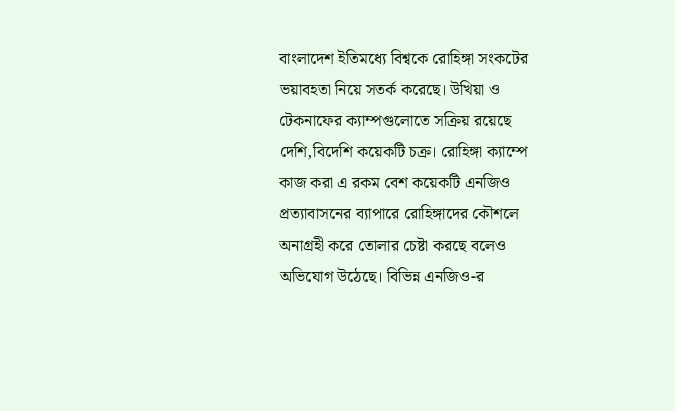বাংলাদেশ ইতিমধ্যে বিশ্বকে রোহিঙ্গা সংকটের ভয়াবহতা নিয়ে সতর্ক করেছে। উখিয়া ও টেকনাফের ক্যাম্পগুলোতে সক্রিয় রয়েছে দেশি,বিদেশি কয়েকটি চক্র। রোহিঙ্গা ক্যাম্পে কাজ করা এ রকম বেশ কয়েকটি এনজিও প্রত্যাবাসনের ব্যাপারে রোহিঙ্গাদের কৌশলে অনাগ্রহী করে তোলার চেষ্টা করছে বলেও অভিযোগ উঠেছে। বিভিন্ন এনজিও-র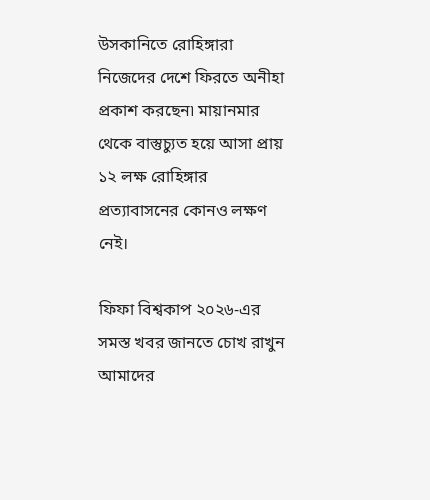উসকানিতে রোহিঙ্গারা নিজেদের দেশে ফিরতে অনীহা প্রকাশ করছেন৷ মায়ানমার থেকে বাস্তুচ্যুত হয়ে আসা প্রায় ১২ লক্ষ রোহিঙ্গার প্রত্যাবাসনের কোনও লক্ষণ নেই।

ফিফা বিশ্বকাপ ২০২৬-এর সমস্ত খবর জানতে চোখ রাখুন আমাদের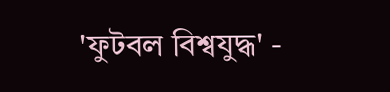'ফুটবল বিশ্বযুদ্ধ' -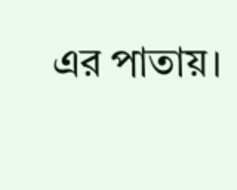এর পাতায়।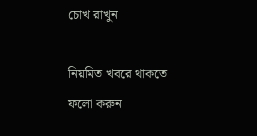চোখ রাখুন

নিয়মিত খবরে থাকতে ফলো করুন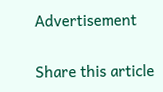Advertisement

Share this article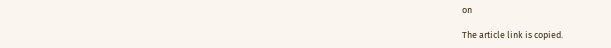on

The article link is copied.